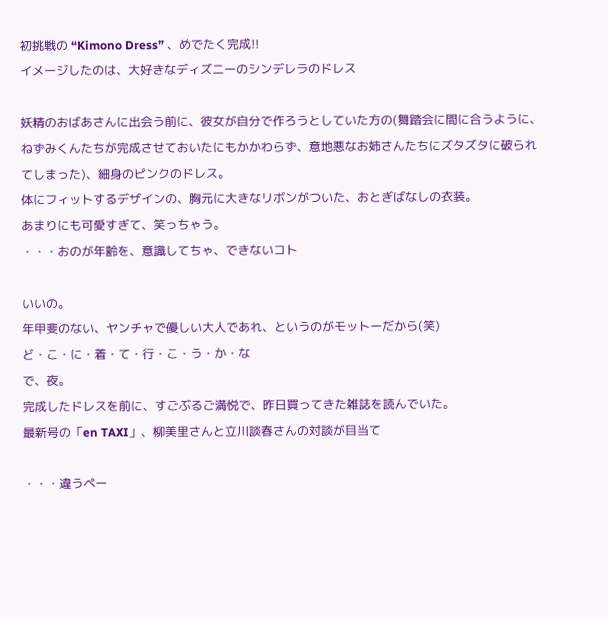初挑戦の “Kimono Dress” 、めでたく完成!!
イメージしたのは、大好きなディズニーのシンデレラのドレス

妖精のおばあさんに出会う前に、彼女が自分で作ろうとしていた方の(舞踏会に間に合うように、ねずみくんたちが完成させておいたにもかかわらず、意地悪なお姉さんたちにズタズタに破られてしまった)、細身のピンクのドレス。
体にフィットするデザインの、胸元に大きなリボンがついた、おとぎばなしの衣装。
あまりにも可愛すぎて、笑っちゃう。
・・・おのが年齢を、意識してちゃ、できないコト

いいの。
年甲斐のない、ヤンチャで優しい大人であれ、というのがモットーだから(笑)
ど・こ・に・着・て・行・こ・う・か・な
で、夜。
完成したドレスを前に、すごぶるご満悦で、昨日買ってきた雑誌を読んでいた。
最新号の「en TAXI」、柳美里さんと立川談春さんの対談が目当て

・・・違うペー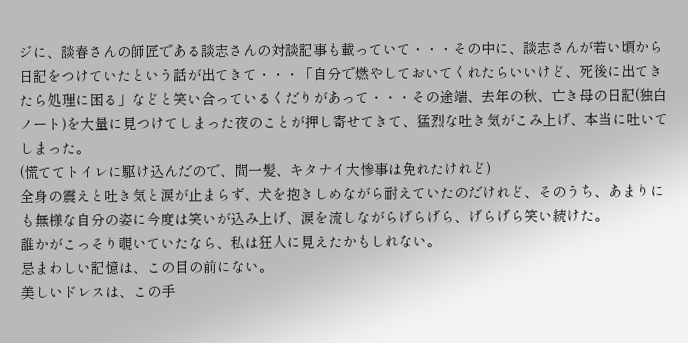ジに、談春さんの師匠である談志さんの対談記事も載っていて・・・その中に、談志さんが若い頃から日記をつけていたという話が出てきて・・・「自分で燃やしておいてくれたらいいけど、死後に出てきたら処理に困る」などと笑い合っているくだりがあって・・・その途端、去年の秋、亡き母の日記(独白ノート)を大量に見つけてしまった夜のことが押し寄せてきて、猛烈な吐き気がこみ上げ、本当に吐いてしまった。
(慌ててトイレに駆け込んだので、間一髪、キタナイ大惨事は免れたけれど)
全身の震えと吐き気と涙が止まらず、犬を抱きしめながら耐えていたのだけれど、そのうち、あまりにも無様な自分の姿に今度は笑いが込み上げ、涙を流しながらげらげら、げらげら笑い続けた。
誰かがこっそり覗いていたなら、私は狂人に見えたかもしれない。
忌まわしい記憶は、この目の前にない。
美しいドレスは、この手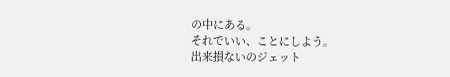の中にある。
それでいい、ことにしよう。
出来損ないのジェット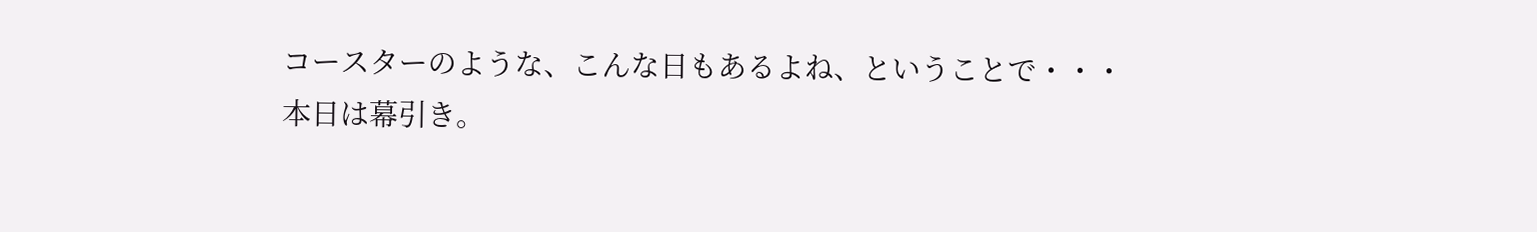コースターのような、こんな日もあるよね、ということで・・・
本日は幕引き。